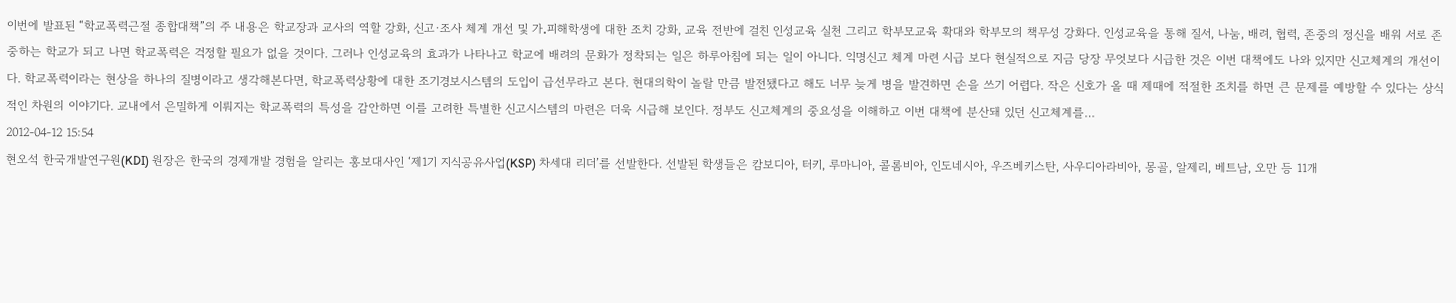이번에 발표된 “학교폭력근절 종합대책”의 주 내용은 학교장과 교사의 역할 강화, 신고·조사 체계 개선 및 가․피해학생에 대한 조치 강화, 교육 전반에 걸친 인성교육 실천 그리고 학부모교육 확대와 학부모의 책무성 강화다. 인성교육을 통해 질서, 나눔, 배려, 협력, 존중의 정신을 배워 서로 존중하는 학교가 되고 나면 학교폭력은 걱정할 필요가 없을 것이다. 그러나 인성교육의 효과가 나타나고 학교에 배려의 문화가 정착되는 일은 하루아침에 되는 일이 아니다. 익명신고 체계 마련 시급 보다 현실적으로 지금 당장 무엇보다 시급한 것은 이번 대책에도 나와 있지만 신고체계의 개선이다. 학교폭력이라는 현상을 하나의 질병이라고 생각해본다면, 학교폭력상황에 대한 조기경보시스템의 도입이 급선무라고 본다. 현대의학이 놀랄 만큼 발전됐다고 해도 너무 늦게 병을 발견하면 손을 쓰기 어렵다. 작은 신호가 올 때 제때에 적절한 조치를 하면 큰 문제를 예방할 수 있다는 상식적인 차원의 이야기다. 교내에서 은밀하게 이뤄지는 학교폭력의 특성을 감안하면 이를 고려한 특별한 신고시스템의 마련은 더욱 시급해 보인다. 정부도 신고체계의 중요성을 이해하고 이번 대책에 분산돼 있던 신고체계를…
2012-04-12 15:54
현오석 한국개발연구원(KDI) 원장은 한국의 경제개발 경험을 알리는 홍보대사인 ‘제1기 지식공유사업(KSP) 차세대 리더’를 선발한다. 선발된 학생들은 캄보디아, 터키, 루마니아, 콜롬비아, 인도네시아, 우즈베키스탄, 사우디아라비아, 몽골, 알제리, 베트남, 오만 등 11개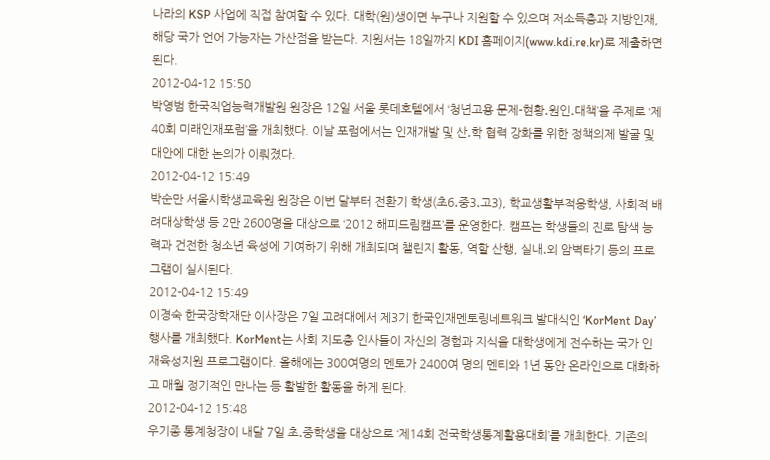나라의 KSP 사업에 직접 참여할 수 있다. 대학(원)생이면 누구나 지원할 수 있으며 저소득층과 지방인재, 해당 국가 언어 가능자는 가산점을 받는다. 지원서는 18일까지 KDI 홈페이지(www.kdi.re.kr)로 제출하면 된다.
2012-04-12 15:50
박영범 한국직업능력개발원 원장은 12일 서울 롯데호텔에서 ‘청년고용 문제-현황․원인․대책’을 주제로 ‘제40회 미래인재포럼’을 개최했다. 이날 포럼에서는 인재개발 및 산․학 협력 강화를 위한 정책의제 발굴 및 대안에 대한 논의가 이뤄졌다.
2012-04-12 15:49
박순만 서울시학생교육원 원장은 이번 달부터 전환기 학생(초6․중3․고3), 학교생활부적응학생, 사회적 배려대상학생 등 2만 2600명을 대상으로 ‘2012 해피드림캠프’를 운영한다. 캠프는 학생들의 진로 탐색 능력과 건전한 청소년 육성에 기여하기 위해 개최되며 챌린지 활동, 역할 산행, 실내․외 암벽타기 등의 프로그램이 실시된다.
2012-04-12 15:49
이경숙 한국장학재단 이사장은 7일 고려대에서 제3기 한국인재멘토링네트워크 발대식인 ‘KorMent Day’ 행사를 개최했다. KorMent는 사회 지도층 인사들이 자신의 경험과 지식을 대학생에게 전수하는 국가 인재육성지원 프로그램이다. 올해에는 300여명의 멘토가 2400여 명의 멘티와 1년 동안 온라인으로 대화하고 매월 정기적인 만나는 등 활발한 활동을 하게 된다.
2012-04-12 15:48
우기종 통계청장이 내달 7일 초․중학생을 대상으로 ‘제14회 전국학생통계활용대회’를 개최한다. 기존의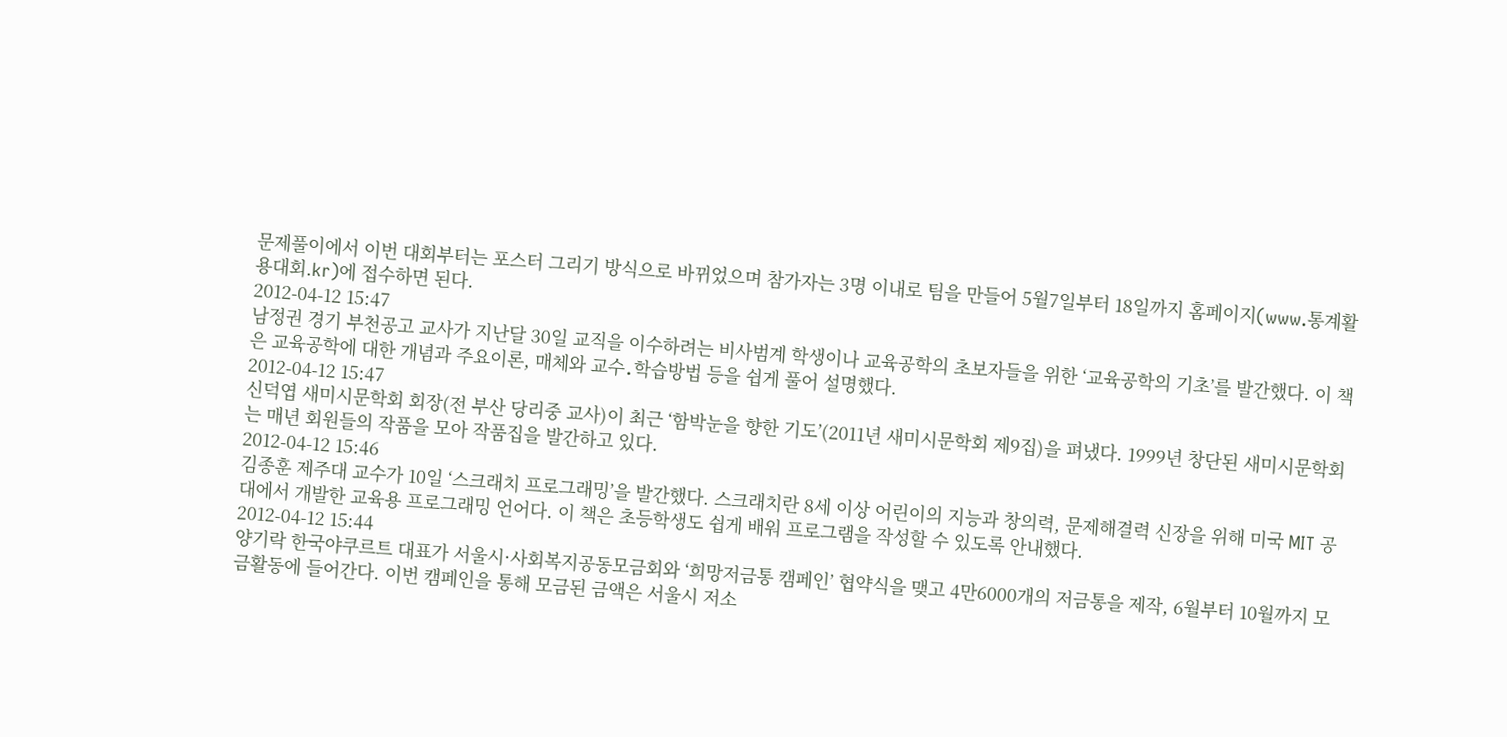문제풀이에서 이번 대회부터는 포스터 그리기 방식으로 바뀌었으며 참가자는 3명 이내로 팀을 만들어 5월7일부터 18일까지 홈페이지(www.통계활용대회.kr)에 접수하면 된다.
2012-04-12 15:47
남정권 경기 부천공고 교사가 지난달 30일 교직을 이수하려는 비사범계 학생이나 교육공학의 초보자들을 위한 ‘교육공학의 기초’를 발간했다. 이 책은 교육공학에 대한 개념과 주요이론, 매체와 교수․학습방법 등을 쉽게 풀어 설명했다.
2012-04-12 15:47
신덕엽 새미시문학회 회장(전 부산 당리중 교사)이 최근 ‘함박눈을 향한 기도’(2011년 새미시문학회 제9집)을 펴냈다. 1999년 창단된 새미시문학회는 매년 회원들의 작품을 모아 작품집을 발간하고 있다.
2012-04-12 15:46
김종훈 제주대 교수가 10일 ‘스크래치 프로그래밍’을 발간했다. 스크래치란 8세 이상 어린이의 지능과 창의력, 문제해결력 신장을 위해 미국 MIT 공대에서 개발한 교육용 프로그래밍 언어다. 이 책은 초등학생도 쉽게 배워 프로그램을 작성할 수 있도록 안내했다.
2012-04-12 15:44
양기락 한국야쿠르트 대표가 서울시·사회복지공동모금회와 ‘희망저금통 캠페인’ 협약식을 맺고 4만6000개의 저금통을 제작, 6월부터 10월까지 모금활동에 들어간다. 이번 캠페인을 통해 모금된 금액은 서울시 저소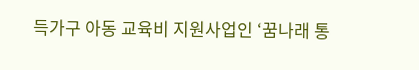득가구 아동 교육비 지원사업인 ‘꿈나래 통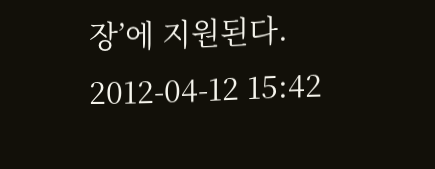장’에 지원된다.
2012-04-12 15:42